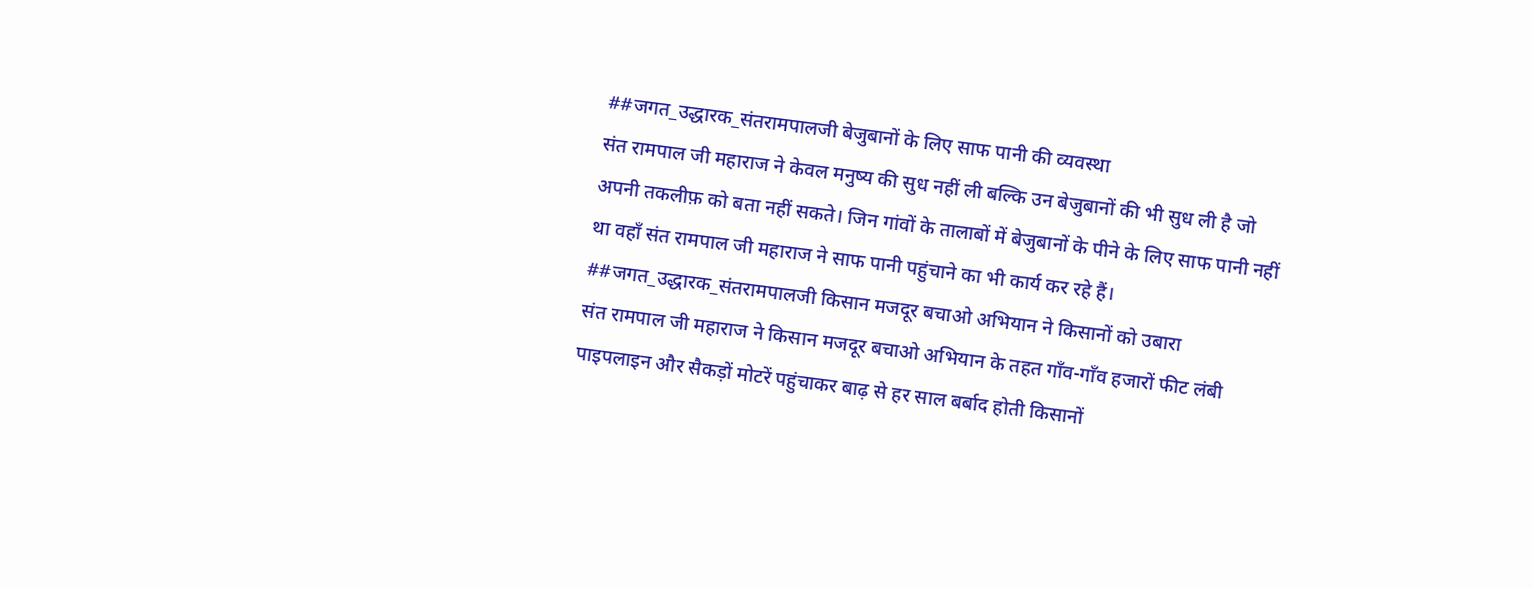##जगत_उद्धारक_संतरामपालजी बेजुबानों के लिए साफ पानी की व्यवस्था
संत रामपाल जी महाराज ने केवल मनुष्य की सुध नहीं ली बल्कि उन बेजुबानों की भी सुध ली है जो अपनी तकलीफ़ को बता नहीं सकते। जिन गांवों के तालाबों में बेजुबानों के पीने के लिए साफ पानी नहीं था वहाँ संत रामपाल जी महाराज ने साफ पानी पहुंचाने का भी कार्य कर रहे हैं।
##जगत_उद्धारक_संतरामपालजी किसान मजदूर बचाओ अभियान ने किसानों को उबारा
संत रामपाल जी महाराज ने किसान मजदूर बचाओ अभियान के तहत गाँव-गाँव हजारों फीट लंबी पाइपलाइन और सैकड़ों मोटरें पहुंचाकर बाढ़ से हर साल बर्बाद होती किसानों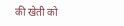की खेती को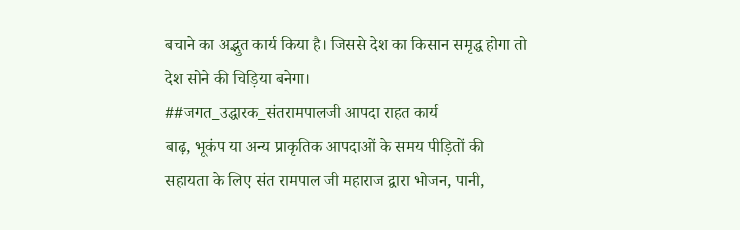बचाने का अद्भुत कार्य किया है। जिससे देश का किसान समृद्ध होगा तो देश सोने की चिड़िया बनेगा।
##जगत_उद्धारक_संतरामपालजी आपदा राहत कार्य
बाढ़, भूकंप या अन्य प्राकृतिक आपदाओं के समय पीड़ितों की सहायता के लिए संत रामपाल जी महाराज द्वारा भोजन, पानी,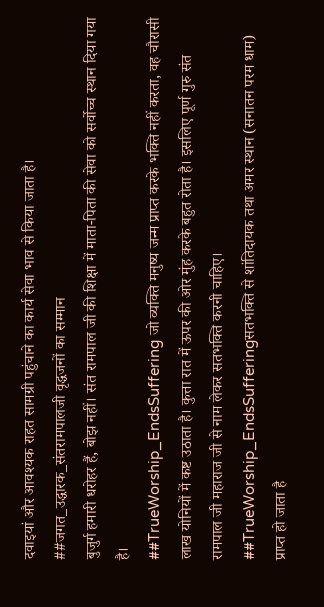दवाइयां और आवश्यक राहत सामग्री पहुंचाने का कार्य सेवा भाव से किया जाता है।
##जगत_उद्धारक_संतरामपालजी वृद्धजनों का सम्मान
बुजुर्ग हमारी धरोहर हैं, बोझ नहीं। संत रामपाल जी की शिक्षा में माता-पिता की सेवा को सर्वोच्च स्थान दिया गया है।
##TrueWorship_EndsSuffering जो व्यक्ति मनुष्य जन्म प्राप्त करके भक्ति नहीं करता, वह चौरासी लाख योनियों में कष्ट उठाता है। कुत्ता रात में ऊपर की ओर मुंह करके बहुत रोता है। इसलिए पूर्ण गुरु संत रामपाल जी महाराज जी से नाम लेकर सतभक्ति करनी चाहिए।
##TrueWorship_EndsSufferingसतभक्ति से शांतिदायक तथा अमर स्थान (सनातन परम धाम) प्राप्त हो जाता है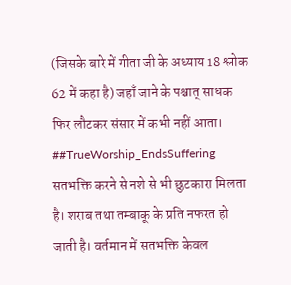(जिसके बारे में गीता जी के अध्याय 18 श्लोक 62 में कहा है) जहाँ जाने के पश्चात् साधक फिर लौटकर संसार में कभी नहीं आता।
##TrueWorship_EndsSuffering सतभक्ति करने से नशे से भी छुटकारा मिलता है। शराब तथा तम्बाकू के प्रति नफरत हो जाती है। वर्तमान में सतभक्ति केवल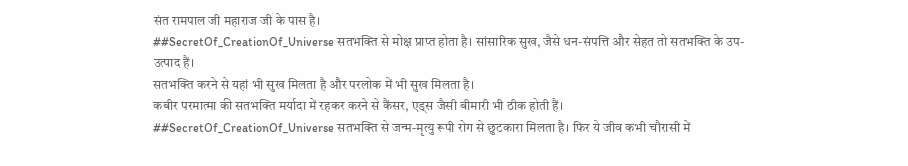संत रामपाल जी महाराज जी के पास है।
##SecretOf_CreationOf_Universe सतभक्ति से मोक्ष प्राप्त होता है। सांसारिक सुख, जैसे धन-संपत्ति और सेहत तो सतभक्ति के उप-उत्पाद हैं।
सतभक्ति करने से यहां भी सुख मिलता है और परलोक में भी सुख मिलता है।
कबीर परमात्मा की सतभक्ति मर्यादा में रहकर करने से कैंसर, एड्स जैसी बीमारी भी ठीक होती हैं।
##SecretOf_CreationOf_Universe सतभक्ति से जन्म-मृत्यु रूपी रोग से छुटकारा मिलता है। फिर ये जीव कभी चौरासी में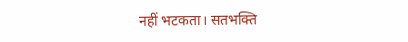नहीं भटकता। सतभक्ति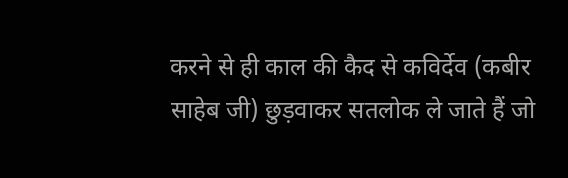करने से ही काल की कैद से कविर्देव (कबीर साहेब जी) छुड़वाकर सतलोक ले जाते हैं जो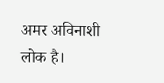अमर अविनाशी लोक है।